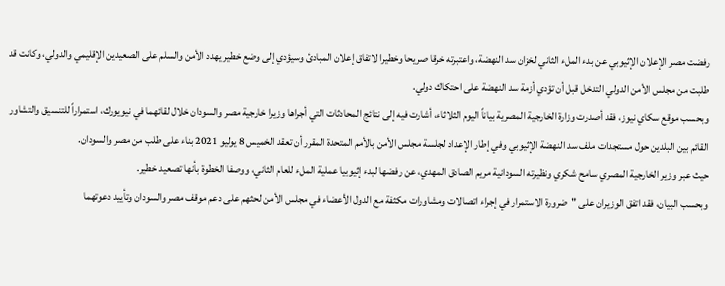رفضت مصر الإعلان الإثيوبي عن بدء الملء الثاني لخزان سد النهضة، واعتبرته خرقا صريحا وخطيرا لاتفاق إعلان المبادئ وسيؤدي إلى وضع خطير يهدد الأمن والسلم على الصعيدين الإقليمي والدولي، وكانت قد طلبت من مجلس الأمن الدولي التدخل قبل أن تؤدي أزمة سد النهضة على احتكاك دولي.
وبحسب موقع سكاي نيوز، فقد أصدرت وزارة الخارجية المصرية بياناً اليوم الثلاثاء، أشارت فيه إلى نتائج المحادثات التي أجراها وزيرا خارجية مصر والسودان خلال لقائهما في نيويورك، استمراراً للتنسيق والتشاور القائم بين البلدين حول مستجدات ملف سد النهضة الإثيوبي وفي إطار الإعداد لجلسة مجلس الأمن بالأمم المتحدة المقرر أن تعقد الخميس 8 يوليو 2021 بناء على طلب من مصر والسودان.
حيث عبر وزير الخارجية المصري سامح شكري ونظيرته السودانية مريم الصادق المهدي، عن رفضها لبدء إثيوبيا عملية الملء للعام الثاني، ووصفا الخطوة بأنها تصعيد خطير.
وبحسب البيان، فقد اتفق الوزيران على "ضرورة الاستمرار في إجراء اتصالات ومشاورات مكثفة مع الدول الأعضاء في مجلس الأمن لحثهم على دعم موقف مصر والسودان وتأييد دعوتهما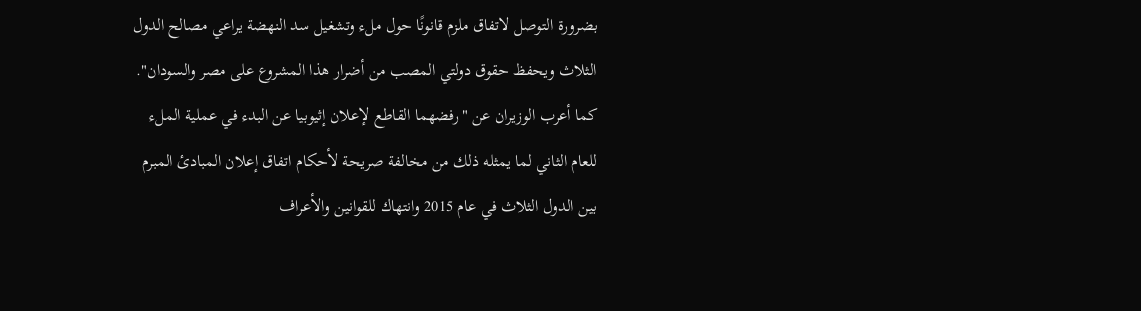بضرورة التوصل لاتفاق ملزم قانونًا حول ملء وتشغيل سد النهضة يراعي مصالح الدول الثلاث ويحفظ حقوق دولتي المصب من أضرار هذا المشروع على مصر والسودان".
كما أعرب الوزيران عن "رفضهما القاطع لإعلان إثيوبيا عن البدء في عملية الملء للعام الثاني لما يمثله ذلك من مخالفة صريحة لأحكام اتفاق إعلان المبادئ المبرم بين الدول الثلاث في عام 2015 وانتهاك للقوانين والأعراف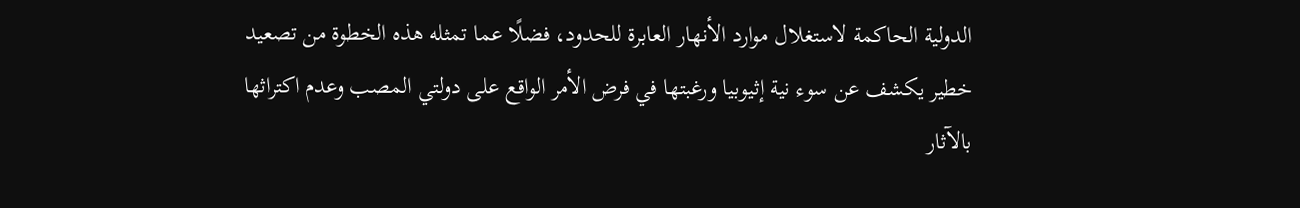الدولية الحاكمة لاستغلال موارد الأنهار العابرة للحدود، فضلًا عما تمثله هذه الخطوة من تصعيد خطير يكشف عن سوء نية إثيوبيا ورغبتها في فرض الأمر الواقع على دولتي المصب وعدم اكتراثها بالآثار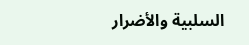السلبية والأضرار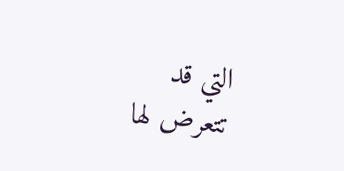التي قد تتعرض لها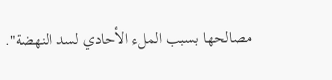مصالحها بسبب الملء الأحادي لسد النهضة".